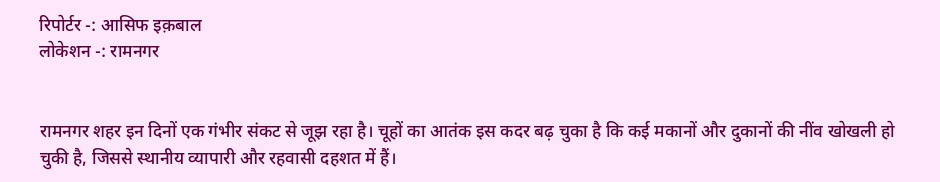रिपोर्टर -: आसिफ इक़बाल
लोकेशन -: रामनगर


रामनगर शहर इन दिनों एक गंभीर संकट से जूझ रहा है। चूहों का आतंक इस कदर बढ़ चुका है कि कई मकानों और दुकानों की नींव खोखली हो चुकी है, जिससे स्थानीय व्यापारी और रहवासी दहशत में हैं।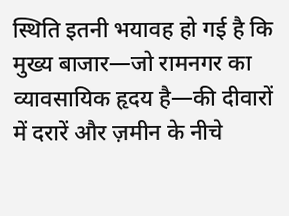स्थिति इतनी भयावह हो गई है कि मुख्य बाजार—जो रामनगर का व्यावसायिक हृदय है—की दीवारों में दरारें और ज़मीन के नीचे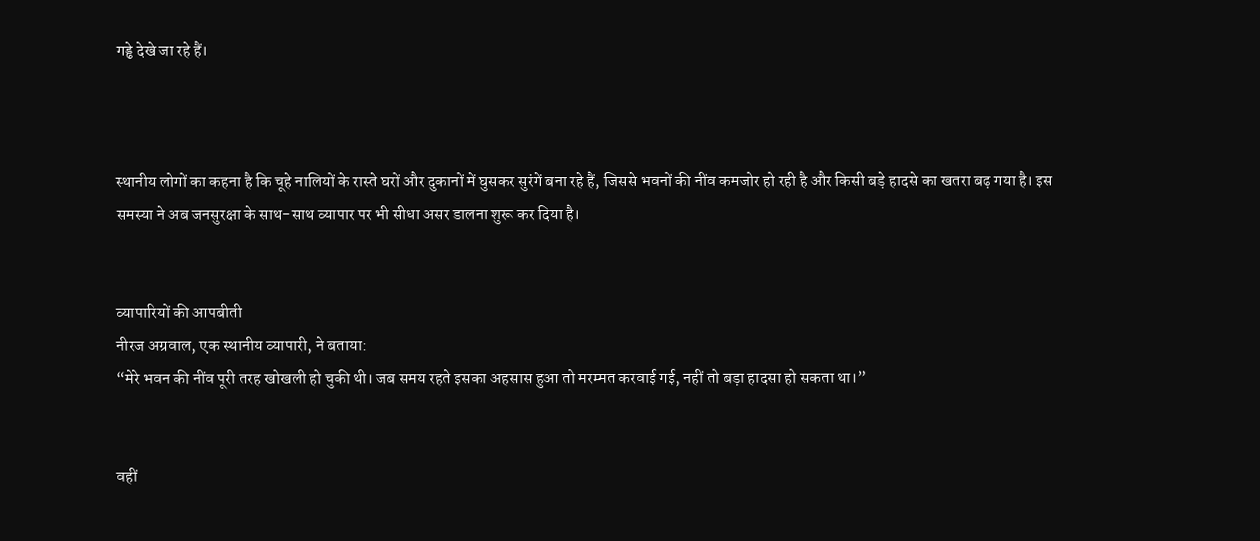गड्ढे देखे जा रहे हैं।



स्थानीय लोगों का कहना है कि चूहे नालियों के रास्ते घरों और दुकानों में घुसकर सुरंगें बना रहे हैं, जिससे भवनों की नींव कमजोर हो रही है और किसी बड़े हादसे का खतरा बढ़ गया है। इस समस्या ने अब जनसुरक्षा के साथ-साथ व्यापार पर भी सीधा असर डालना शुरू कर दिया है।


व्यापारियों की आपबीती
नीरज अग्रवाल, एक स्थानीय व्यापारी, ने बताया:
“मेरे भवन की नींव पूरी तरह खोखली हो चुकी थी। जब समय रहते इसका अहसास हुआ तो मरम्मत करवाई गई, नहीं तो बड़ा हादसा हो सकता था।”


वहीं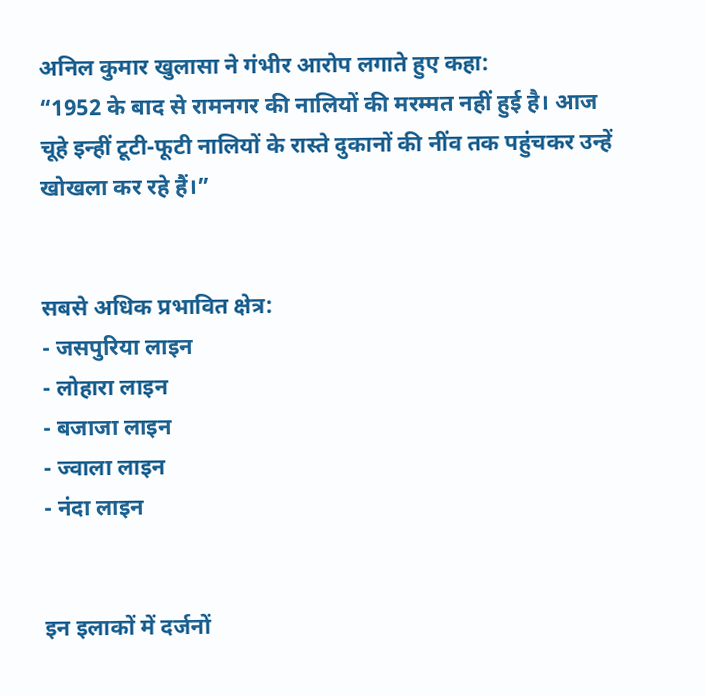अनिल कुमार खुलासा ने गंभीर आरोप लगाते हुए कहा:
“1952 के बाद से रामनगर की नालियों की मरम्मत नहीं हुई है। आज चूहे इन्हीं टूटी-फूटी नालियों के रास्ते दुकानों की नींव तक पहुंचकर उन्हें खोखला कर रहे हैं।”


सबसे अधिक प्रभावित क्षेत्र:
- जसपुरिया लाइन
- लोहारा लाइन
- बजाजा लाइन
- ज्वाला लाइन
- नंदा लाइन


इन इलाकों में दर्जनों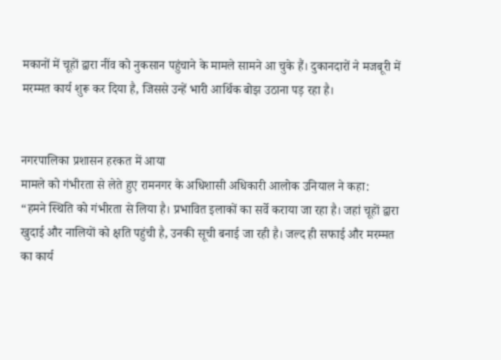मकानों में चूहों द्वारा नींव को नुकसान पहुंचाने के मामले सामने आ चुके हैं। दुकानदारों ने मजबूरी में मरम्मत कार्य शुरू कर दिया है, जिससे उन्हें भारी आर्थिक बोझ उठाना पड़ रहा है।


नगरपालिका प्रशासन हरकत में आया
मामले को गंभीरता से लेते हुए रामनगर के अधिशासी अधिकारी आलोक उनियाल ने कहा:
“हमने स्थिति को गंभीरता से लिया है। प्रभावित इलाकों का सर्वे कराया जा रहा है। जहां चूहों द्वारा खुदाई और नालियों को क्षति पहुंची है, उनकी सूची बनाई जा रही है। जल्द ही सफाई और मरम्मत का कार्य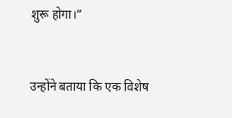शुरू होगा।”


उन्होंने बताया कि एक विशेष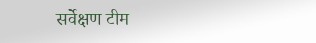सर्वेक्षण टीम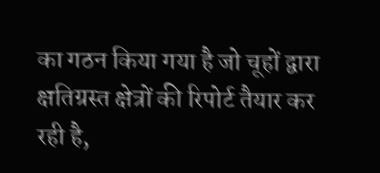का गठन किया गया है जो चूहों द्वारा क्षतिग्रस्त क्षेत्रों की रिपोर्ट तैयार कर रही है,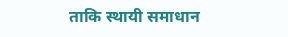ताकि स्थायी समाधान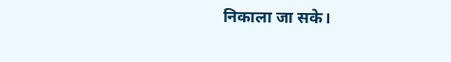निकाला जा सके।